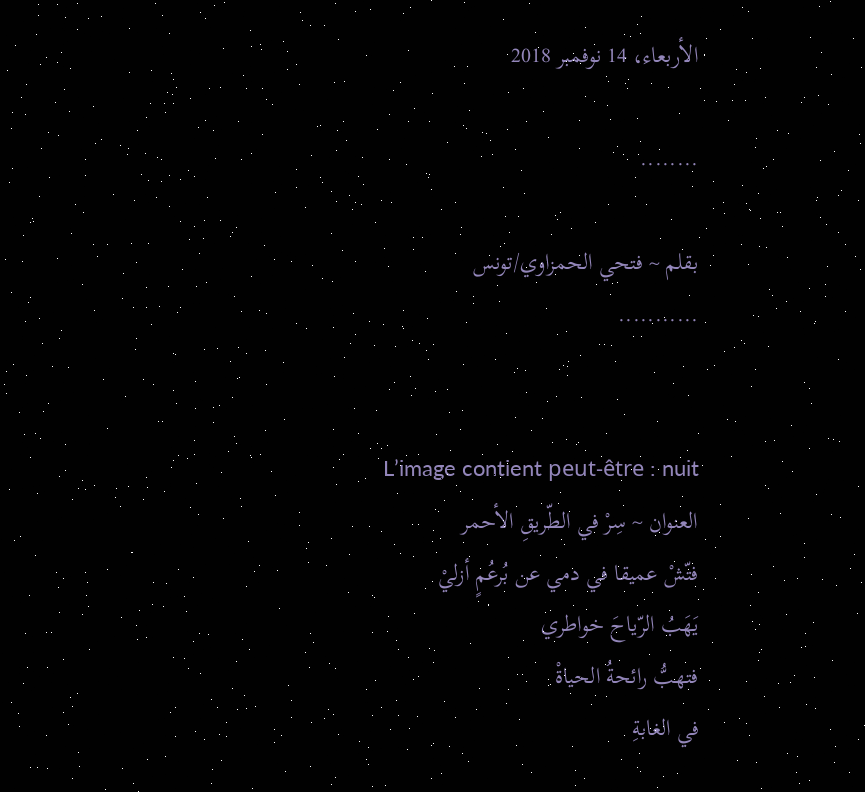الأربعاء، 14 نوفمبر 2018

........

بقلم ~ فتحي الحمزاوي/تونس
...........


L’image contient peut-être : nuit
العنوان ~ سِرْ في الطّريقِ الأحمر
فتّشْ عميقا في دمي عن بُرعُمٍ أزليْ
يَهَبُ الرّياحَ خواطري
فتهبُّ رائحةُ الحياةْ
في الغابةِ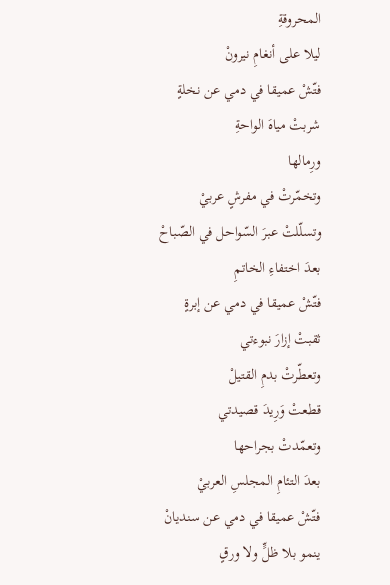المحروقةِ
ليلا على أنغامِ نيرونْ
فتّشْ عميقا في دمي عن نخلةٍ
شربتْ مياهَ الواحةِ
ورِمالها
وتخمّرتْ في مفرشٍ عربيْ
وتسلّلتْ عبرَ السّواحل في الصّباحْ
بعدَ اختفاءِ الخاتمِ
فتّشْ عميقا في دمي عن إبرةٍ
ثقبتْ إزارَ نبوءتي
وتعطّرتْ بدمِ القتيلْ
قطعتْ وَرِيدَ قصيدتي
وتعمّدتْ بجراحها
بعدَ التئامِ المجلسِ العربيْ
فتّشْ عميقا في دمي عن سنديانْ
ينمو بلا ظلٍّ ولا ورقٍ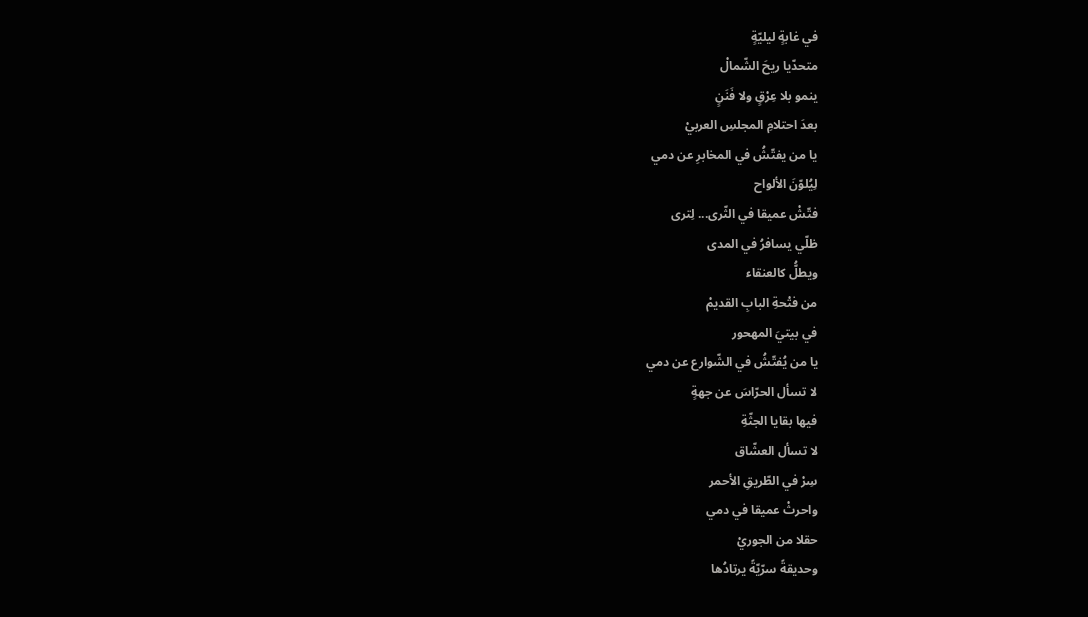في غابةٍ ليليّةٍ
متحدّيا ريحَ الشّمالْ
ينمو بلا عِرْقٍ ولا فَنَنٍ
بعدَ احتلامِ المجلسِ العربيْ
يا من يفتّشُ في المخابرِ عن دمي
لِيُلوّنَ الألواح
فتّشْ عميقا في الثّرى... لِترى
ظلّي يسافرُ في المدى
ويطلُّ كالعنقاء
من فتْحةِ البابِ القديمْ
في بيتيَ المهحور
يا من يُفتّشُ في الشّوارع عن دمي
لا تسأل الحرّاسَ عن جهةٍ
فيها بقايا الجثّةِ
لا تسأل العشّاق
سِرْ في الطّريقِ الأحمر
واحرثْ عميقا في دمي
حقلا من الجوريْ
وحديقةً سرّيّةً يرتادُها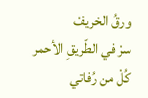ورقُ الخريفْ
سرْ في الطّريقِ الأحمر
كُلْ من رُفاتي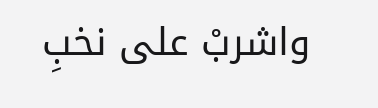واشربْ على نخبِ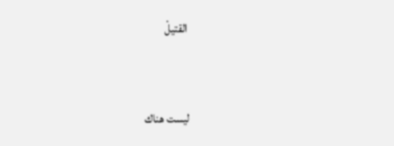القتيلْ


ليست هناك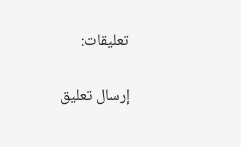تعليقات:

إرسال تعليق